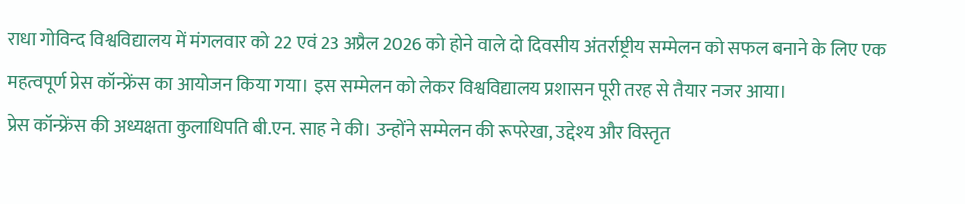राधा गोविन्द विश्वविद्यालय में मंगलवार को 22 एवं 23 अप्रैल 2026 को होने वाले दो दिवसीय अंतर्राष्ट्रीय सम्मेलन को सफल बनाने के लिए एक महत्वपूर्ण प्रेस कॉन्फ्रेंस का आयोजन किया गया। इस सम्मेलन को लेकर विश्वविद्यालय प्रशासन पूरी तरह से तैयार नजर आया।
प्रेस कॉन्फ्रेंस की अध्यक्षता कुलाधिपति बी.एन. साह ने की। उन्होंने सम्मेलन की रूपरेखा, उद्देश्य और विस्तृत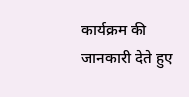कार्यक्रम की जानकारी देते हुए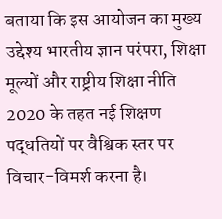बताया कि इस आयोजन का मुख्य उद्देश्य भारतीय ज्ञान परंपरा, शिक्षा मूल्यों और राष्ट्रीय शिक्षा नीति 2020 के तहत नई शिक्षण पद्धतियों पर वैश्विक स्तर पर विचार-विमर्श करना है।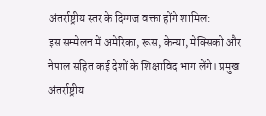अंतर्राष्ट्रीय स्तर के दिग्गज वक्ता होंगे शामिल:
इस सम्मेलन में अमेरिका, रूस, केन्या, मेक्सिको और नेपाल सहित कई देशों के शिक्षाविद भाग लेंगे। प्रमुख अंतर्राष्ट्रीय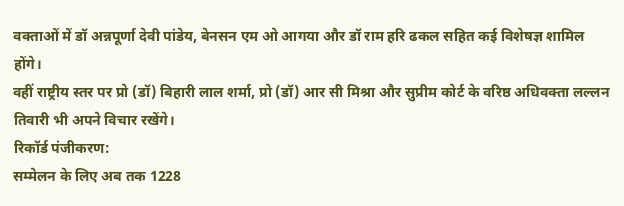वक्ताओं में डॉ अन्नपूर्णा देवी पांडेय, बेनसन एम ओ आगया और डॉ राम हरि ढकल सहित कई विशेषज्ञ शामिल होंगे।
वहीं राष्ट्रीय स्तर पर प्रो (डॉ) बिहारी लाल शर्मा, प्रो (डॉ) आर सी मिश्रा और सुप्रीम कोर्ट के वरिष्ठ अधिवक्ता लल्लन तिवारी भी अपने विचार रखेंगे।
रिकॉर्ड पंजीकरण:
सम्मेलन के लिए अब तक 1228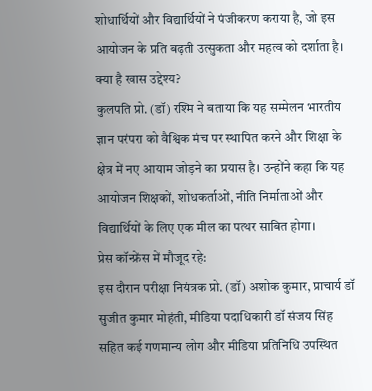शोधार्थियों और विद्यार्थियों ने पंजीकरण कराया है, जो इस आयोजन के प्रति बढ़ती उत्सुकता और महत्व को दर्शाता है।
क्या है खास उद्देश्य?
कुलपति प्रो. (डॉ) रश्मि ने बताया कि यह सम्मेलन भारतीय ज्ञान परंपरा को वैश्विक मंच पर स्थापित करने और शिक्षा के क्षेत्र में नए आयाम जोड़ने का प्रयास है। उन्होंने कहा कि यह आयोजन शिक्षकों, शोधकर्ताओं, नीति निर्माताओं और विद्यार्थियों के लिए एक मील का पत्थर साबित होगा।
प्रेस कॉन्फ्रेंस में मौजूद रहे:
इस दौरान परीक्षा नियंत्रक प्रो. (डॉ) अशोक कुमार, प्राचार्य डॉ सुजीत कुमार मोहंती, मीडिया पदाधिकारी डॉ संजय सिंह सहित कई गणमान्य लोग और मीडिया प्रतिनिधि उपस्थित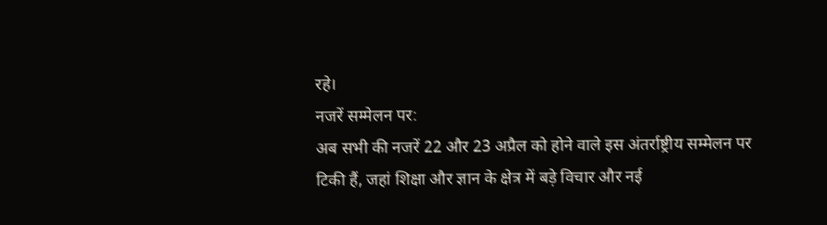रहे।
नजरें सम्मेलन पर:
अब सभी की नजरें 22 और 23 अप्रैल को होने वाले इस अंतर्राष्ट्रीय सम्मेलन पर टिकी हैं, जहां शिक्षा और ज्ञान के क्षेत्र में बड़े विचार और नई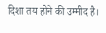दिशा तय होने की उम्मीद है।